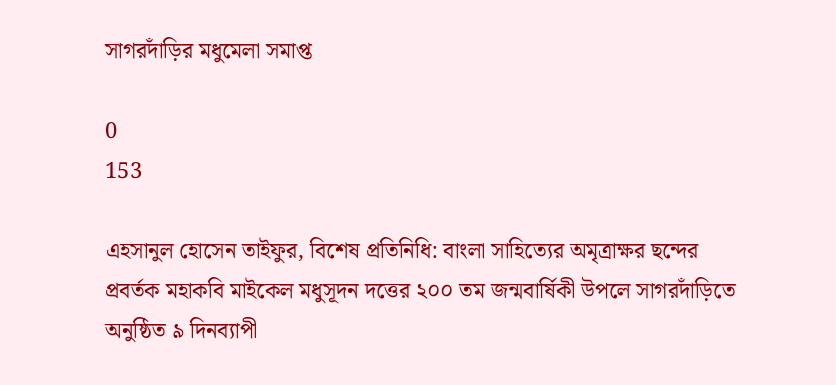সাগরদাঁড়ির মধুমেলা সমাপ্ত

0
153

এহসানুল হোসেন তাইফুর, বিশেষ প্রতিনিধি: বাংলা সাহিত্যের অমৃত্রাক্ষর ছন্দের প্রবর্তক মহাকবি মাইকেল মধুসূদন দত্তের ২০০ তম জন্মবার্ষিকী উপলে সাগরদাঁড়িতে অনুষ্ঠিত ৯ দিনব্যাপী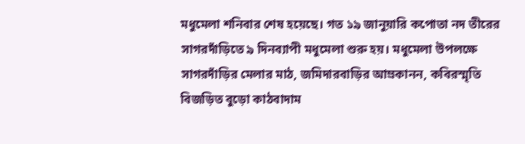মধুমেলা শনিবার শেষ হয়েছে। গত ১৯ জানুয়ারি কপোতা নদ তীরের সাগরদাঁড়িতে ৯ দিনব্যাপী মধুমেলা শুরু হয়। মধুমেলা উপলক্ষে সাগরদাঁড়ির মেলার মাঠ, জমিদারবাড়ির আম্রকানন, কবিরস্মৃতি বিজড়িত বুড়ো কাঠবাদাম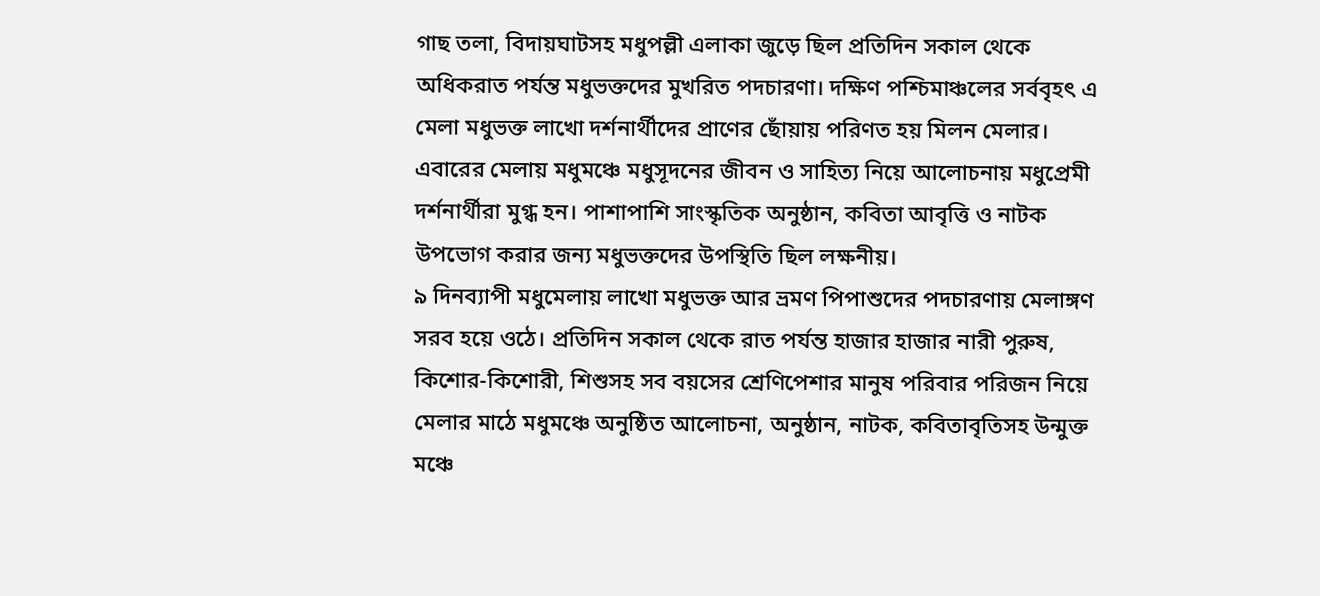গাছ তলা, বিদায়ঘাটসহ মধুপল্লী এলাকা জুড়ে ছিল প্রতিদিন সকাল থেকে অধিকরাত পর্যন্ত মধুভক্তদের মুখরিত পদচারণা। দক্ষিণ পশ্চিমাঞ্চলের সর্ববৃহৎ এ মেলা মধুভক্ত লাখো দর্শনার্থীদের প্রাণের ছোঁয়ায় পরিণত হয় মিলন মেলার। এবারের মেলায় মধুমঞ্চে মধুসূদনের জীবন ও সাহিত্য নিয়ে আলোচনায় মধুপ্রেমী দর্শনার্থীরা মুগ্ধ হন। পাশাপাশি সাংস্কৃতিক অনুষ্ঠান, কবিতা আবৃত্তি ও নাটক উপভোগ করার জন্য মধুভক্তদের উপস্থিতি ছিল লক্ষনীয়।
৯ দিনব্যাপী মধুমেলায় লাখো মধুভক্ত আর ভ্রমণ পিপাশুদের পদচারণায় মেলাঙ্গণ সরব হয়ে ওঠে। প্রতিদিন সকাল থেকে রাত পর্যন্ত হাজার হাজার নারী পুরুষ, কিশোর-কিশোরী, শিশুসহ সব বয়সের শ্রেণিপেশার মানুষ পরিবার পরিজন নিয়ে মেলার মাঠে মধুমঞ্চে অনুষ্ঠিত আলোচনা, অনুষ্ঠান, নাটক, কবিতাবৃতিসহ উন্মুক্ত মঞ্চে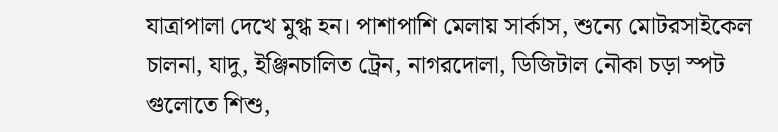যাত্রাপালা দেখে মুগ্ধ হন। পাশাপাশি মেলায় সার্কাস, শুন্যে মোটরসাইকেল চালনা, যাদু, ইঞ্জিনচালিত ট্রেন, নাগরদোলা, ডিজিটাল নৌকা চড়া স্পট গুলোতে শিশু,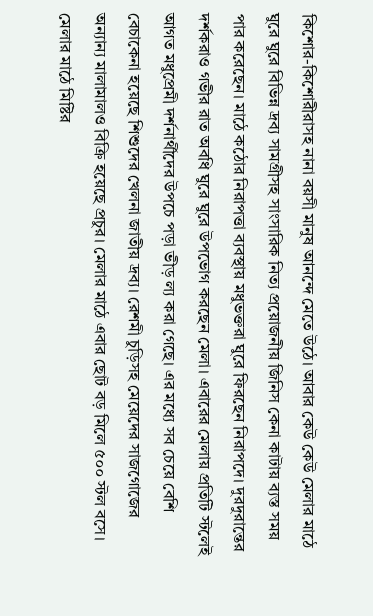কিশোর-কিশোরীরাসহ নানা বয়সী মানুষ আনন্দে মেতে উঠে। আবার কেউ কেউ মেলার মাঠে ঘুরে ঘুরে বিভিন্ন দ্রব্য সামগ্রীসহ সাংসারিক নিত্য প্রয়োজনীয় জিনিস কেনা কাটায় ব্যস্ত সময় পার করেছেন। মাঠে কঠোর নিরাপত্তা ব্যবস্থায় মধুভক্তরা ঘুরে ফিরছেন নিরাপদে। দুরদুরান্তের দর্শকরাও গভীর রাত অবধি ঘুরে ঘুরে উপভোগ করছেন মেলা। এবারের মেলায় প্রতিটি স্টলেই আগত মধুপ্রেমী দর্শনার্থীদের উপচে পড়া ভীড় ল্য করা গেছে। এর মধ্যে সব চেয়ে বেশি বেচাকেনা হয়েছে শিশুদের খেলনা জাতীয় দ্রব্য। রেশমী চুড়িসহ মেয়েদের সাজগোজের অন্যান্য মালামালও বিক্রি হয়েছে প্রচুর। মেলার মাঠে এবার ছোট বড় মিলে ৫০০ স্টল বসে। মেলার মাঠে মিষ্টির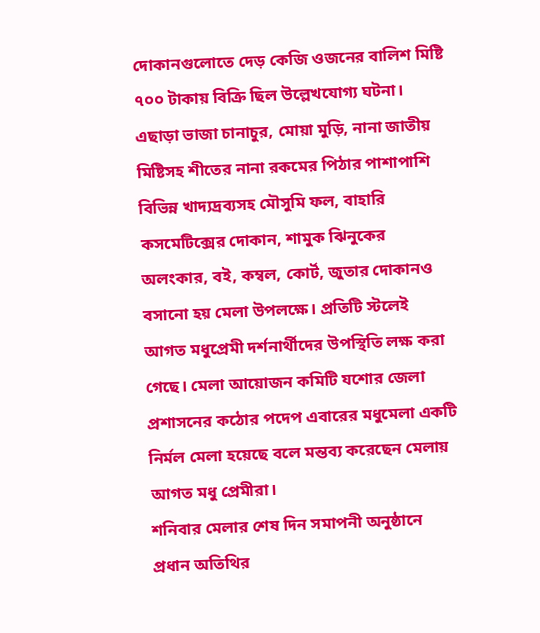দোকানগুলোতে দেড় কেজি ওজনের বালিশ মিষ্টি ৭০০ টাকায় বিক্রি ছিল উল্লেখযোগ্য ঘটনা। এছাড়া ভাজা চানাচুর, মোয়া মুড়ি, নানা জাতীয় মিষ্টিসহ শীতের নানা রকমের পিঠার পাশাপাশি বিভিন্ন খাদ্যদ্রব্যসহ মৌসুমি ফল, বাহারি কসমেটিক্সের দোকান, শামুক ঝিনুকের অলংকার, বই, কম্বল, কোর্ট, জুতার দোকানও বসানো হয় মেলা উপলক্ষে। প্রতিটি স্টলেই আগত মধুপ্রেমী দর্শনার্থীদের উপস্থিতি লক্ষ করা গেছে। মেলা আয়োজন কমিটি যশোর জেলা প্রশাসনের কঠোর পদেপ এবারের মধুমেলা একটি নির্মল মেলা হয়েছে বলে মন্তব্য করেছেন মেলায় আগত মধু প্রেমীরা।
শনিবার মেলার শেষ দিন সমাপনী অনুষ্ঠানে প্রধান অতিথির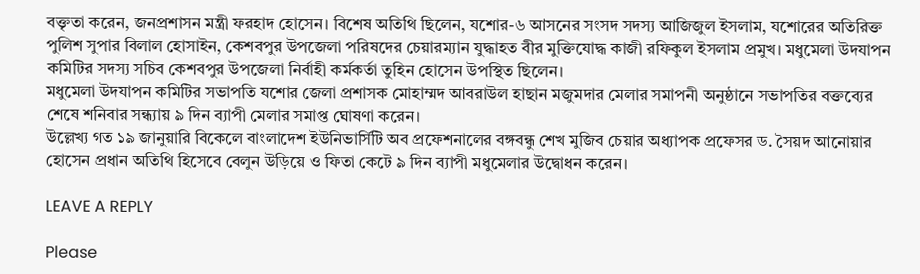বক্তৃতা করেন, জনপ্রশাসন মন্ত্রী ফরহাদ হোসেন। বিশেষ অতিথি ছিলেন, যশোর-৬ আসনের সংসদ সদস্য আজিজুল ইসলাম, যশোরের অতিরিক্ত পুলিশ সুপার বিলাল হোসাইন, কেশবপুর উপজেলা পরিষদের চেয়ারম্যান যুদ্ধাহত বীর মুক্তিযোদ্ধ কাজী রফিকুল ইসলাম প্রমুখ। মধুমেলা উদযাপন কমিটির সদস্য সচিব কেশবপুর উপজেলা নির্বাহী কর্মকর্তা তুহিন হোসেন উপস্থিত ছিলেন।
মধুমেলা উদযাপন কমিটির সভাপতি যশোর জেলা প্রশাসক মোহাম্মদ আবরাউল হাছান মজুমদার মেলার সমাপনী অনুষ্ঠানে সভাপতির বক্তব্যের শেষে শনিবার সন্ধ্যায় ৯ দিন ব্যাপী মেলার সমাপ্ত ঘোষণা করেন।
উল্লেখ্য গত ১৯ জানুয়ারি বিকেলে বাংলাদেশ ইউনিভার্সিটি অব প্রফেশনালের বঙ্গবন্ধু শেখ মুজিব চেয়ার অধ্যাপক প্রফেসর ড. সৈয়দ আনোয়ার হোসেন প্রধান অতিথি হিসেবে বেলুন উড়িয়ে ও ফিতা কেটে ৯ দিন ব্যাপী মধুমেলার উদ্বোধন করেন।

LEAVE A REPLY

Please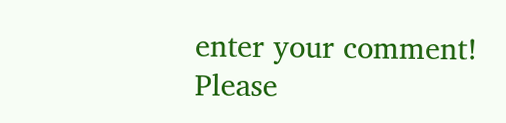enter your comment!
Please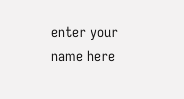enter your name here